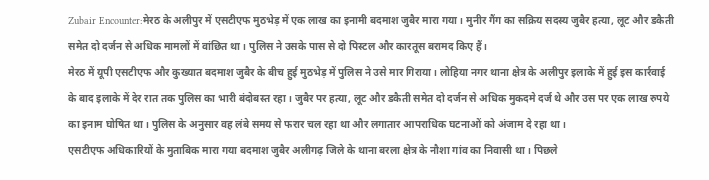Zubair Encounter:मेरठ के अलीपुर में एसटीएफ मुठभेड़ में एक लाख का इनामी बदमाश जुबैर मारा गया। मुनीर गैंग का सक्रिय सदस्य जुबैर हत्या, लूट और डकैती समेत दो दर्जन से अधिक मामलों में वांछित था। पुलिस ने उसके पास से दो पिस्टल और कारतूस बरामद किए हैं।
मेरठ में यूपी एसटीएफ और कुख्यात बदमाश जुबैर के बीच हुई मुठभेड़ में पुलिस ने उसे मार गिराया। लोहिया नगर थाना क्षेत्र के अलीपुर इलाके में हुई इस कार्रवाई के बाद इलाके में देर रात तक पुलिस का भारी बंदोबस्त रहा। जुबैर पर हत्या, लूट और डकैती समेत दो दर्जन से अधिक मुकदमे दर्ज थे और उस पर एक लाख रुपये का इनाम घोषित था। पुलिस के अनुसार वह लंबे समय से फरार चल रहा था और लगातार आपराधिक घटनाओं को अंजाम दे रहा था।
एसटीएफ अधिकारियों के मुताबिक मारा गया बदमाश जुबैर अलीगढ़ जिले के थाना बरला क्षेत्र के नौशा गांव का निवासी था। पिछले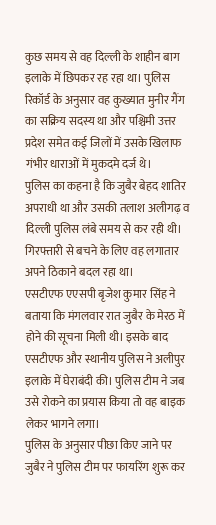कुछ समय से वह दिल्ली के शाहीन बाग इलाके में छिपकर रह रहा था। पुलिस रिकॉर्ड के अनुसार वह कुख्यात मुनीर गैंग का सक्रिय सदस्य था और पश्चिमी उत्तर प्रदेश समेत कई जिलों में उसके खिलाफ गंभीर धाराओं में मुकदमे दर्ज थे।
पुलिस का कहना है कि जुबैर बेहद शातिर अपराधी था और उसकी तलाश अलीगढ़ व दिल्ली पुलिस लंबे समय से कर रही थी। गिरफ्तारी से बचने के लिए वह लगातार अपने ठिकाने बदल रहा था।
एसटीएफ एएसपी बृजेश कुमार सिंह ने बताया कि मंगलवार रात जुबैर के मेरठ में होने की सूचना मिली थी। इसके बाद एसटीएफ और स्थानीय पुलिस ने अलीपुर इलाके में घेराबंदी की। पुलिस टीम ने जब उसे रोकने का प्रयास किया तो वह बाइक लेकर भागने लगा।
पुलिस के अनुसार पीछा किए जाने पर जुबैर ने पुलिस टीम पर फायरिंग शुरू कर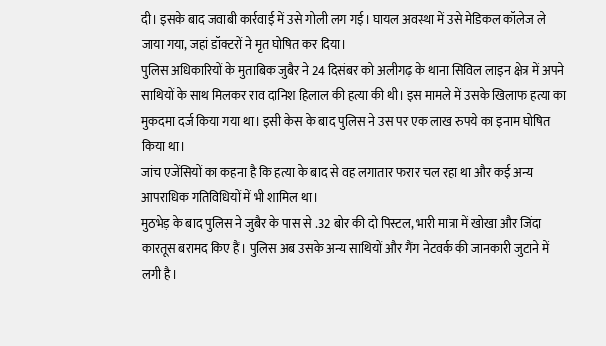दी। इसके बाद जवाबी कार्रवाई में उसे गोली लग गई। घायल अवस्था में उसे मेडिकल कॉलेज ले जाया गया, जहां डॉक्टरों ने मृत घोषित कर दिया।
पुलिस अधिकारियों के मुताबिक जुबैर ने 24 दिसंबर को अलीगढ़ के थाना सिविल लाइन क्षेत्र में अपने साथियों के साथ मिलकर राव दानिश हिलाल की हत्या की थी। इस मामले में उसके खिलाफ हत्या का मुकदमा दर्ज किया गया था। इसी केस के बाद पुलिस ने उस पर एक लाख रुपये का इनाम घोषित किया था।
जांच एजेंसियों का कहना है कि हत्या के बाद से वह लगातार फरार चल रहा था और कई अन्य आपराधिक गतिविधियों में भी शामिल था।
मुठभेड़ के बाद पुलिस ने जुबैर के पास से .32 बोर की दो पिस्टल, भारी मात्रा में खोखा और जिंदा कारतूस बरामद किए हैं। पुलिस अब उसके अन्य साथियों और गैंग नेटवर्क की जानकारी जुटाने में लगी है।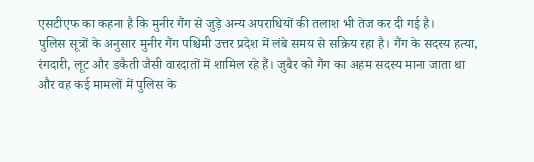एसटीएफ का कहना है कि मुनीर गैंग से जुड़े अन्य अपराधियों की तलाश भी तेज कर दी गई है।
पुलिस सूत्रों के अनुसार मुनीर गैंग पश्चिमी उत्तर प्रदेश में लंबे समय से सक्रिय रहा है। गैंग के सदस्य हत्या, रंगदारी, लूट और डकैती जैसी वारदातों में शामिल रहे हैं। जुबैर को गैंग का अहम सदस्य माना जाता था और वह कई मामलों में पुलिस के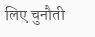लिए चुनौती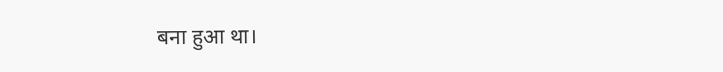बना हुआ था।